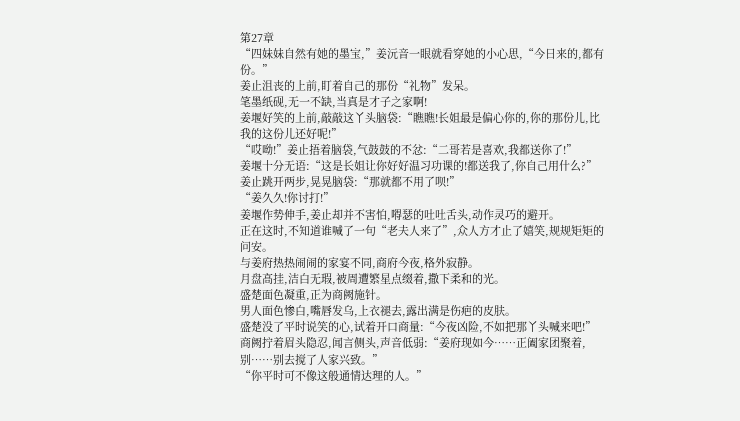第27章
“四妹妹自然有她的墨宝,”姜沅音一眼就看穿她的小心思,“今日来的,都有份。”
姜止沮丧的上前,盯着自己的那份“礼物”发呆。
笔墨纸砚,无一不缺,当真是才子之家啊!
姜堰好笑的上前,敲敲这丫头脑袋:“瞧瞧!长姐最是偏心你的,你的那份儿,比我的这份儿还好呢!”
“哎呦!”姜止捂着脑袋,气鼓鼓的不忿:“二哥若是喜欢,我都送你了!”
姜堰十分无语:“这是长姐让你好好温习功课的!都送我了,你自己用什么?”
姜止跳开两步,晃晃脑袋:“那就都不用了呗!”
“姜久久!你讨打!”
姜堰作势伸手,姜止却并不害怕,嘚瑟的吐吐舌头,动作灵巧的避开。
正在这时,不知道谁喊了一句“老夫人来了”,众人方才止了嬉笑,规规矩矩的问安。
与姜府热热闹闹的家宴不同,商府今夜,格外寂静。
月盘高挂,洁白无瑕,被周遭繁星点缀着,撒下柔和的光。
盛楚面色凝重,正为商阙施针。
男人面色惨白,嘴唇发乌,上衣褪去,露出满是伤疤的皮肤。
盛楚没了平时说笑的心,试着开口商量:“今夜凶险,不如把那丫头喊来吧!”
商阙拧着眉头隐忍,闻言侧头,声音低弱:“姜府现如今……正阖家团聚着,别……别去搅了人家兴致。”
“你平时可不像这般通情达理的人。”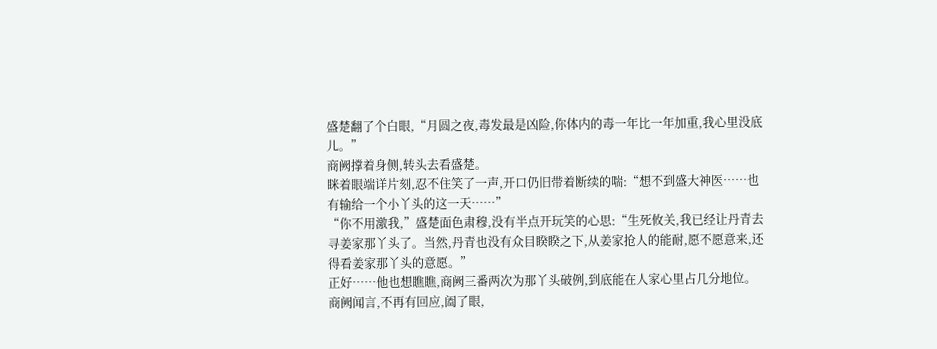盛楚翻了个白眼,“月圆之夜,毒发最是凶险,你体内的毒一年比一年加重,我心里没底儿。”
商阙撑着身侧,转头去看盛楚。
眯着眼端详片刻,忍不住笑了一声,开口仍旧带着断续的喘:“想不到盛大神医……也有输给一个小丫头的这一天……”
“你不用激我,”盛楚面色肃穆,没有半点开玩笑的心思:“生死攸关,我已经让丹青去寻姜家那丫头了。当然,丹青也没有众目睽睽之下,从姜家抢人的能耐,愿不愿意来,还得看姜家那丫头的意愿。”
正好……他也想瞧瞧,商阙三番两次为那丫头破例,到底能在人家心里占几分地位。
商阙闻言,不再有回应,阖了眼,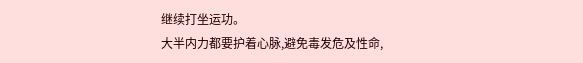继续打坐运功。
大半内力都要护着心脉,避免毒发危及性命,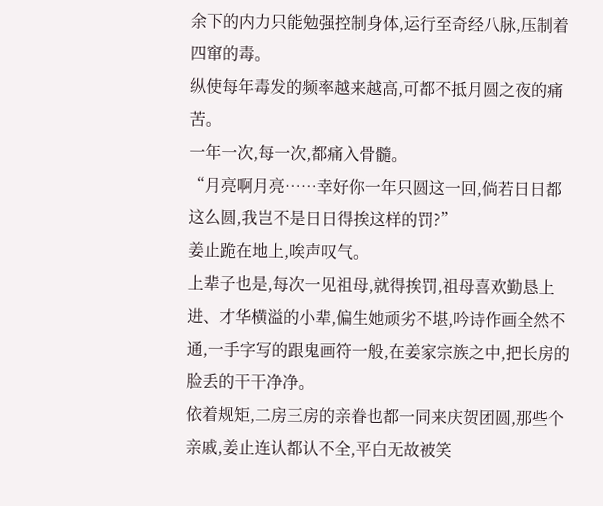余下的内力只能勉强控制身体,运行至奇经八脉,压制着四窜的毒。
纵使每年毒发的频率越来越高,可都不抵月圆之夜的痛苦。
一年一次,每一次,都痛入骨髓。
“月亮啊月亮……幸好你一年只圆这一回,倘若日日都这么圆,我岂不是日日得挨这样的罚?”
姜止跪在地上,唉声叹气。
上辈子也是,每次一见祖母,就得挨罚,祖母喜欢勤恳上进、才华横溢的小辈,偏生她顽劣不堪,吟诗作画全然不通,一手字写的跟鬼画符一般,在姜家宗族之中,把长房的脸丢的干干净净。
依着规矩,二房三房的亲眷也都一同来庆贺团圆,那些个亲戚,姜止连认都认不全,平白无故被笑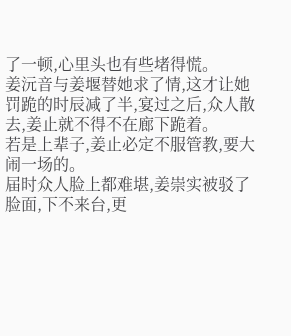了一顿,心里头也有些堵得慌。
姜沅音与姜堰替她求了情,这才让她罚跪的时辰减了半,宴过之后,众人散去,姜止就不得不在廊下跪着。
若是上辈子,姜止必定不服管教,要大闹一场的。
届时众人脸上都难堪,姜崇实被驳了脸面,下不来台,更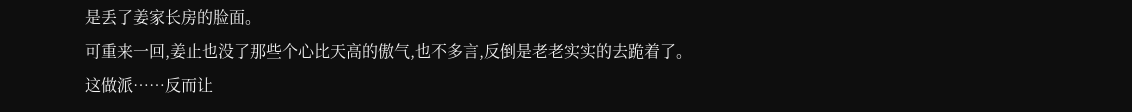是丢了姜家长房的脸面。
可重来一回,姜止也没了那些个心比天高的傲气,也不多言,反倒是老老实实的去跪着了。
这做派……反而让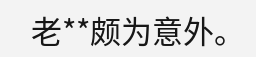老**颇为意外。